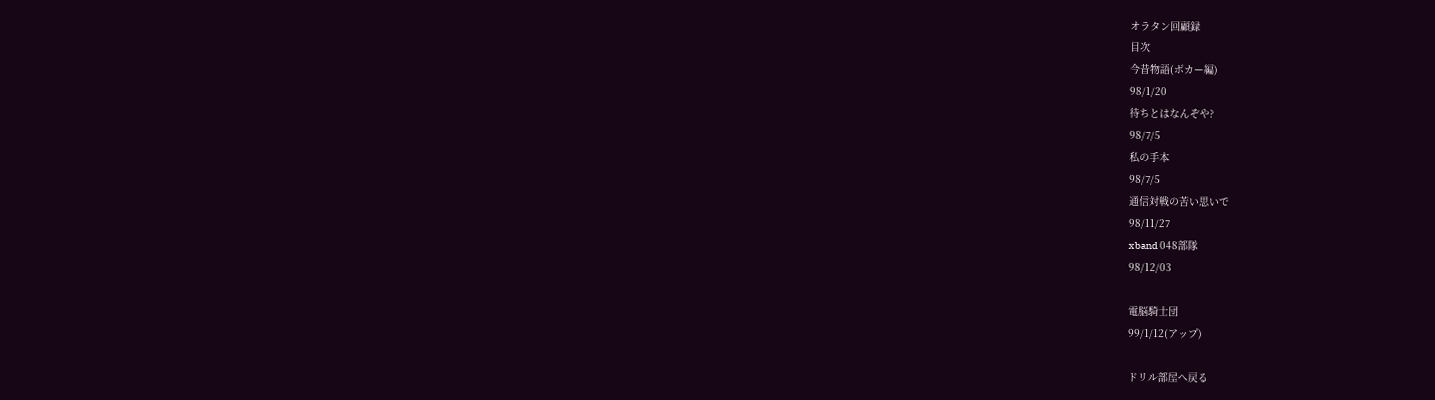オラタン回顧録
目次
今昔物語(ボカー編)
98/1/20
待ちとはなんぞや?
98/7/5
私の手本
98/7/5
通信対戦の苦い思いで
98/11/27
xband 048部隊
98/12/03

電脳騎士団
99/1/12(アップ)

ドリル部屋へ戻る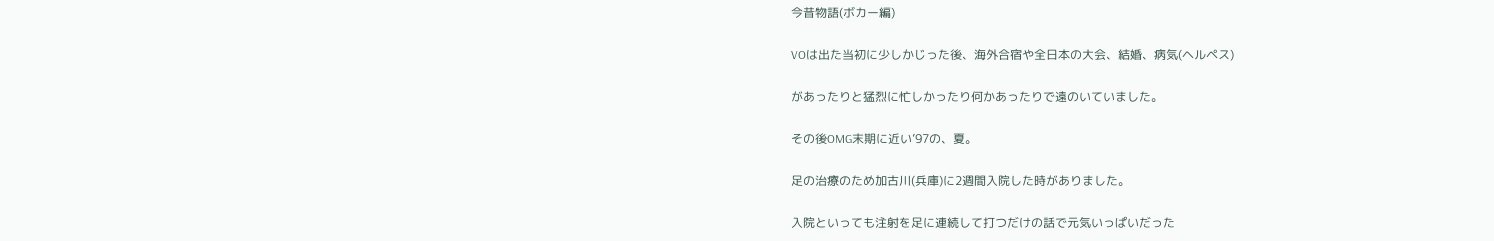今昔物語(ボカー編)

VOは出た当初に少しかじった後、海外合宿や全日本の大会、結婚、病気(ヘルペス)

があったりと猛烈に忙しかったり何かあったりで遠のいていました。

その後OMG末期に近い’97の、夏。

足の治療のため加古川(兵庫)に2週間入院した時がありました。

入院といっても注射を足に連続して打つだけの話で元気いっぱいだった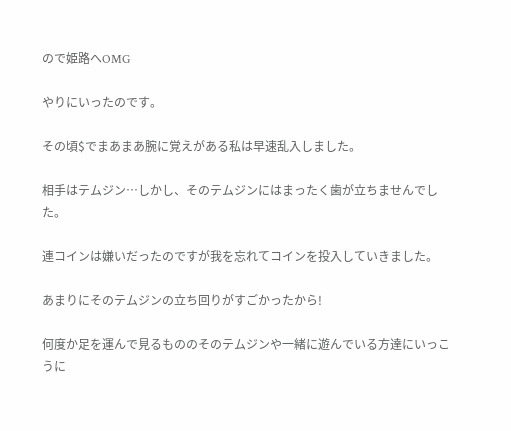ので姫路へOMG

やりにいったのです。

その頃$でまあまあ腕に覚えがある私は早速乱入しました。

相手はテムジン…しかし、そのテムジンにはまったく歯が立ちませんでした。

連コインは嫌いだったのですが我を忘れてコインを投入していきました。

あまりにそのテムジンの立ち回りがすごかったから!

何度か足を運んで見るもののそのテムジンや一緒に遊んでいる方達にいっこうに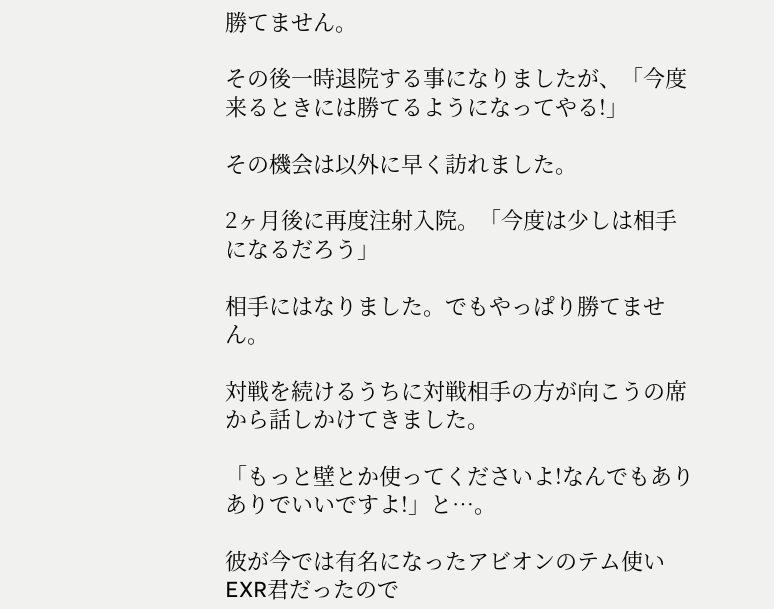勝てません。

その後一時退院する事になりましたが、「今度来るときには勝てるようになってやる!」

その機会は以外に早く訪れました。

2ヶ月後に再度注射入院。「今度は少しは相手になるだろう」

相手にはなりました。でもやっぱり勝てません。

対戦を続けるうちに対戦相手の方が向こうの席から話しかけてきました。

「もっと壁とか使ってくださいよ!なんでもありありでいいですよ!」と…。

彼が今では有名になったアビオンのテム使いEXR君だったので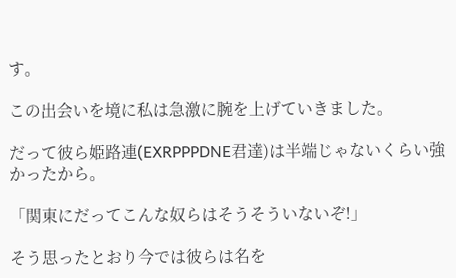す。

この出会いを境に私は急激に腕を上げていきました。

だって彼ら姫路連(EXRPPPDNE君達)は半端じゃないくらい強かったから。

「関東にだってこんな奴らはそうそういないぞ!」

そう思ったとおり今では彼らは名を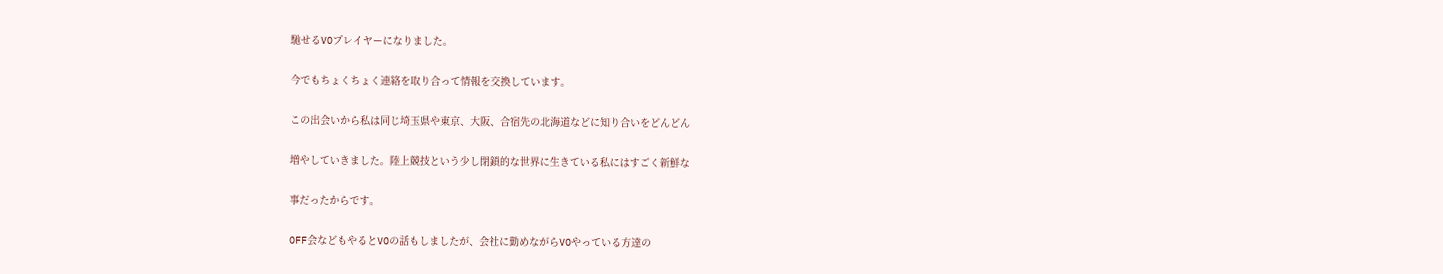馳せるVOプレイヤーになりました。

今でもちょくちょく連絡を取り合って情報を交換しています。

この出会いから私は同じ埼玉県や東京、大阪、合宿先の北海道などに知り合いをどんどん

増やしていきました。陸上競技という少し閉鎖的な世界に生きている私にはすごく新鮮な

事だったからです。

OFF会などもやるとVOの話もしましたが、会社に勤めながらVOやっている方達の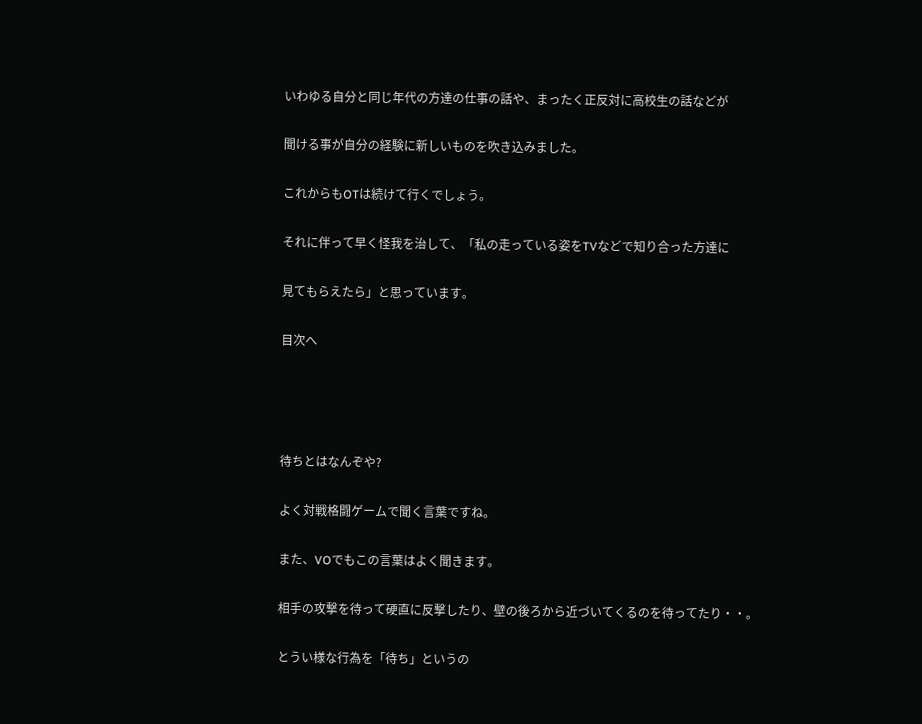いわゆる自分と同じ年代の方達の仕事の話や、まったく正反対に高校生の話などが

聞ける事が自分の経験に新しいものを吹き込みました。

これからもOTは続けて行くでしょう。

それに伴って早く怪我を治して、「私の走っている姿をTVなどで知り合った方達に

見てもらえたら」と思っています。

目次へ




待ちとはなんぞや?

よく対戦格闘ゲームで聞く言葉ですね。

また、VOでもこの言葉はよく聞きます。

相手の攻撃を待って硬直に反撃したり、壁の後ろから近づいてくるのを待ってたり・・。

とうい様な行為を「待ち」というの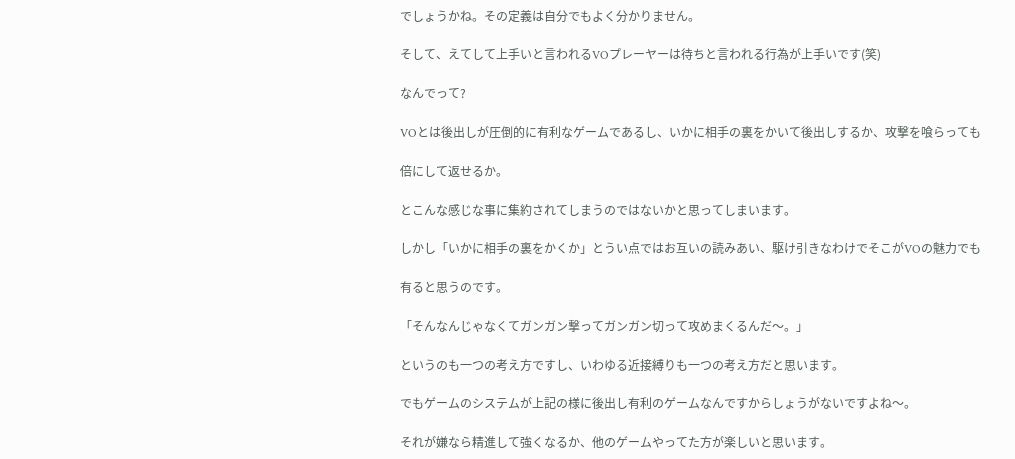でしょうかね。その定義は自分でもよく分かりません。

そして、えてして上手いと言われるVOプレーヤーは待ちと言われる行為が上手いです(笑)

なんでって?

VOとは後出しが圧倒的に有利なゲームであるし、いかに相手の裏をかいて後出しするか、攻撃を喰らっても

倍にして返せるか。

とこんな感じな事に集約されてしまうのではないかと思ってしまいます。

しかし「いかに相手の裏をかくか」とうい点ではお互いの読みあい、駆け引きなわけでそこがVOの魅力でも

有ると思うのです。

「そんなんじゃなくてガンガン撃ってガンガン切って攻めまくるんだ〜。」

というのも一つの考え方ですし、いわゆる近接縛りも一つの考え方だと思います。

でもゲームのシステムが上記の様に後出し有利のゲームなんですからしょうがないですよね〜。

それが嫌なら精進して強くなるか、他のゲームやってた方が楽しいと思います。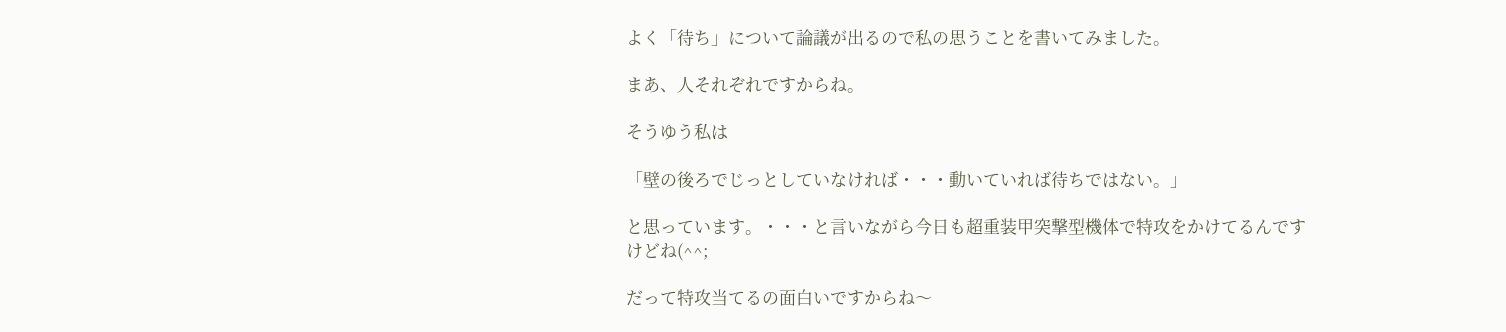よく「待ち」について論議が出るので私の思うことを書いてみました。

まあ、人それぞれですからね。

そうゆう私は

「壁の後ろでじっとしていなければ・・・動いていれば待ちではない。」

と思っています。・・・と言いながら今日も超重装甲突撃型機体で特攻をかけてるんですけどね(^^;

だって特攻当てるの面白いですからね〜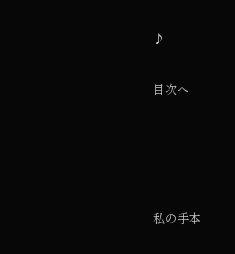♪

目次へ




私の手本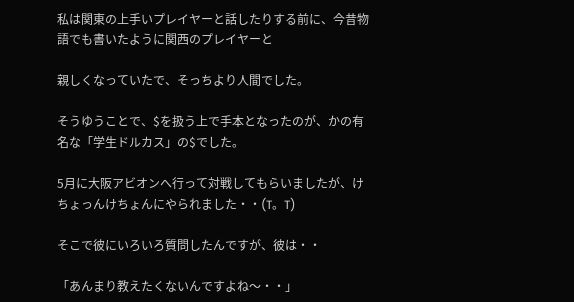私は関東の上手いプレイヤーと話したりする前に、今昔物語でも書いたように関西のプレイヤーと

親しくなっていたで、そっちより人間でした。

そうゆうことで、$を扱う上で手本となったのが、かの有名な「学生ドルカス」の$でした。

5月に大阪アビオンへ行って対戦してもらいましたが、けちょっんけちょんにやられました・・(T。T)

そこで彼にいろいろ質問したんですが、彼は・・

「あんまり教えたくないんですよね〜・・」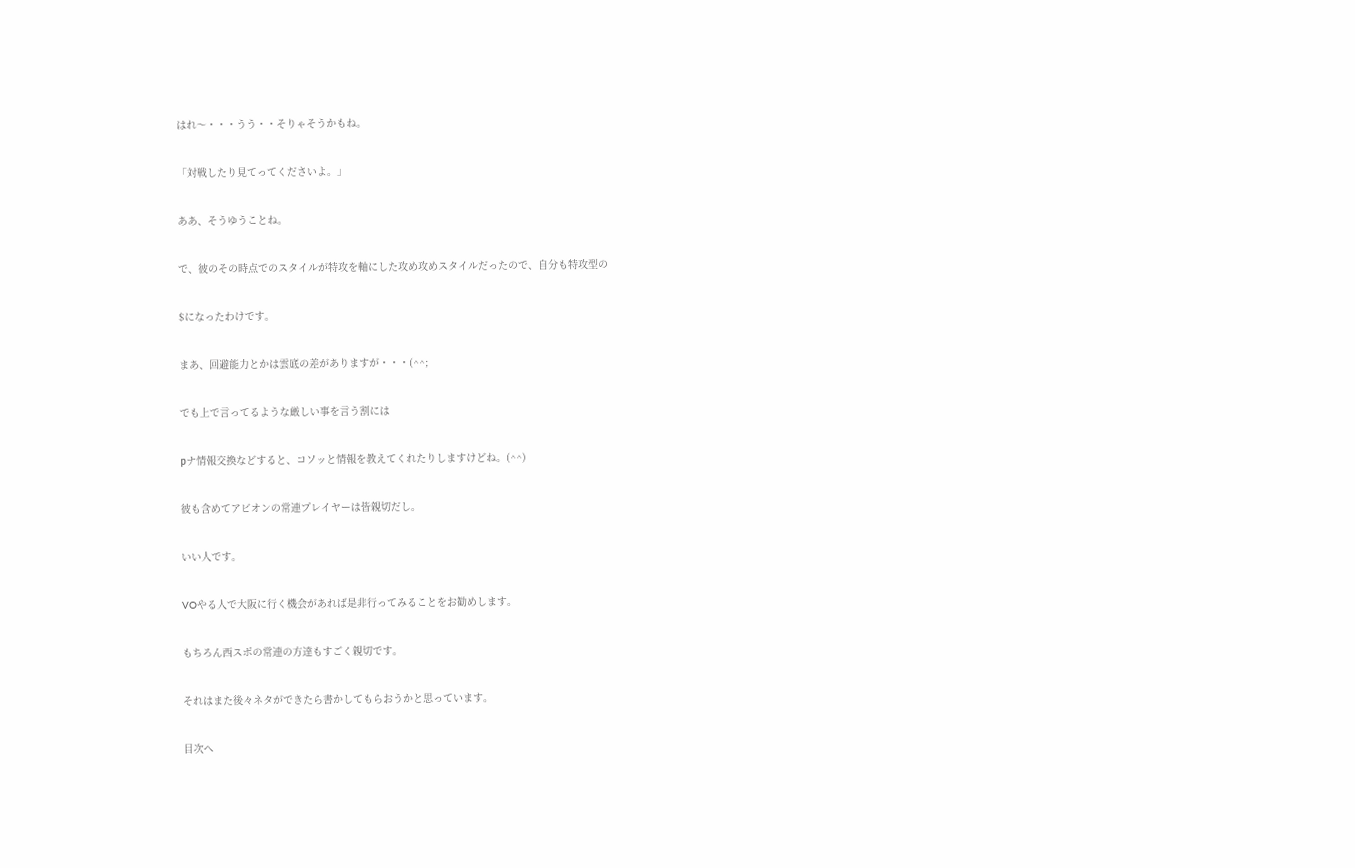はれ〜・・・うう・・そりゃそうかもね。

「対戦したり見てってくださいよ。」

ああ、そうゆうことね。

で、彼のその時点でのスタイルが特攻を軸にした攻め攻めスタイルだったので、自分も特攻型の

$になったわけです。

まあ、回避能力とかは雲底の差がありますが・・・(^^;

でも上で言ってるような厳しい事を言う割には

рナ情報交換などすると、コソッと情報を教えてくれたりしますけどね。(^^)

彼も含めてアビオンの常連プレイヤーは皆親切だし。

いい人です。

VOやる人で大阪に行く機会があれば是非行ってみることをお勧めします。

もちろん西スポの常連の方達もすごく親切です。

それはまた後々ネタができたら書かしてもらおうかと思っています。

目次へ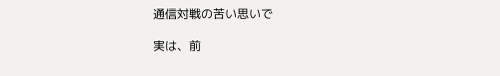通信対戦の苦い思いで

実は、前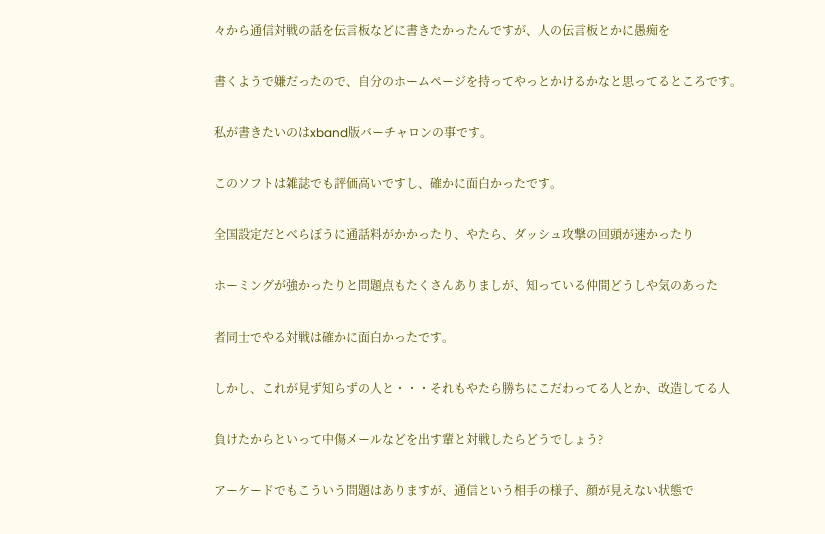々から通信対戦の話を伝言板などに書きたかったんですが、人の伝言板とかに愚痴を

書くようで嫌だったので、自分のホームページを持ってやっとかけるかなと思ってるところです。

私が書きたいのはxband版バーチャロンの事です。

このソフトは雑誌でも評価高いですし、確かに面白かったです。

全国設定だとべらぼうに通話料がかかったり、やたら、ダッシュ攻撃の回頭が速かったり

ホーミングが強かったりと問題点もたくさんありましが、知っている仲間どうしや気のあった

者同士でやる対戦は確かに面白かったです。

しかし、これが見ず知らずの人と・・・それもやたら勝ちにこだわってる人とか、改造してる人

負けたからといって中傷メールなどを出す輩と対戦したらどうでしょう?

アーケードでもこういう問題はありますが、通信という相手の様子、顔が見えない状態で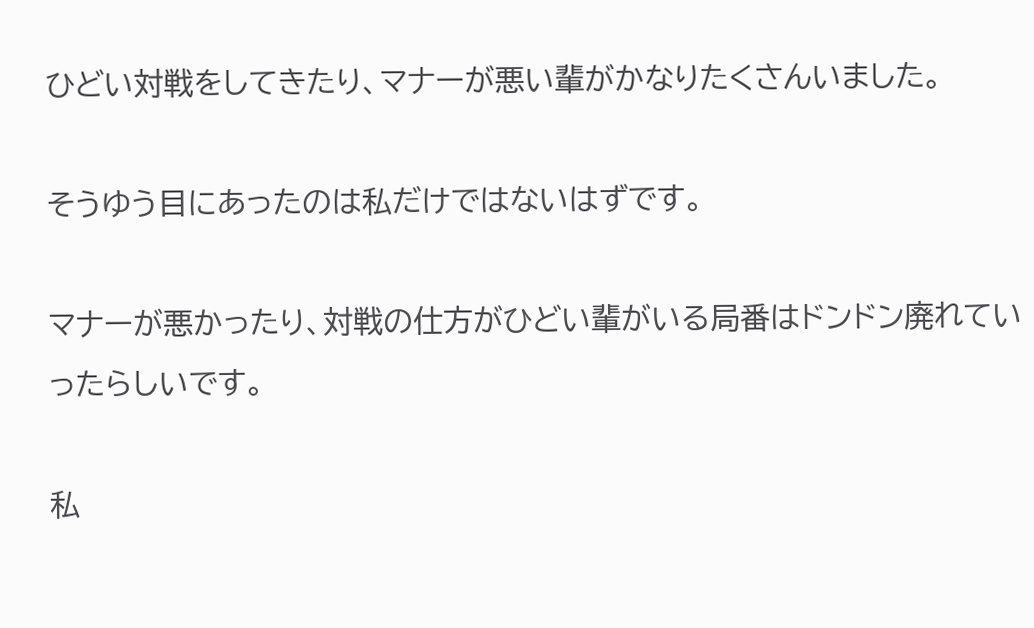ひどい対戦をしてきたり、マナーが悪い輩がかなりたくさんいました。

そうゆう目にあったのは私だけではないはずです。

マナーが悪かったり、対戦の仕方がひどい輩がいる局番はドンドン廃れていったらしいです。

私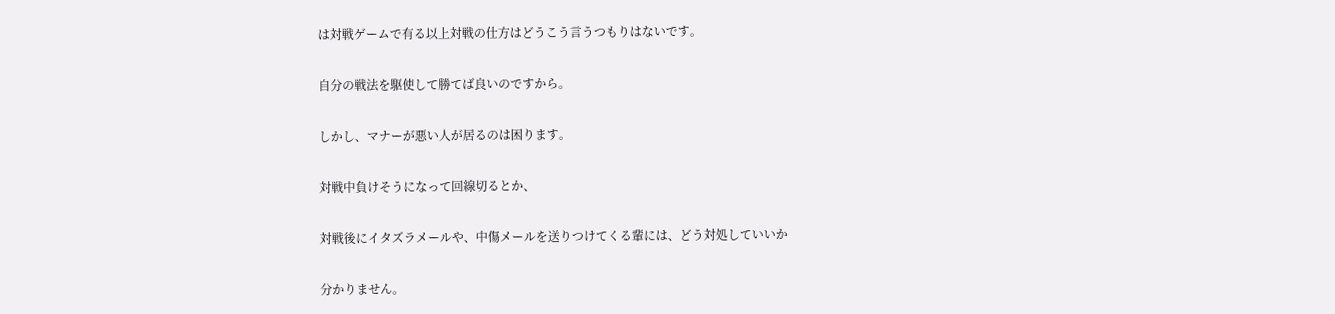は対戦ゲームで有る以上対戦の仕方はどうこう言うつもりはないです。

自分の戦法を駆使して勝てば良いのですから。

しかし、マナーが悪い人が居るのは困ります。

対戦中負けそうになって回線切るとか、

対戦後にイタズラメールや、中傷メールを送りつけてくる輩には、どう対処していいか

分かりません。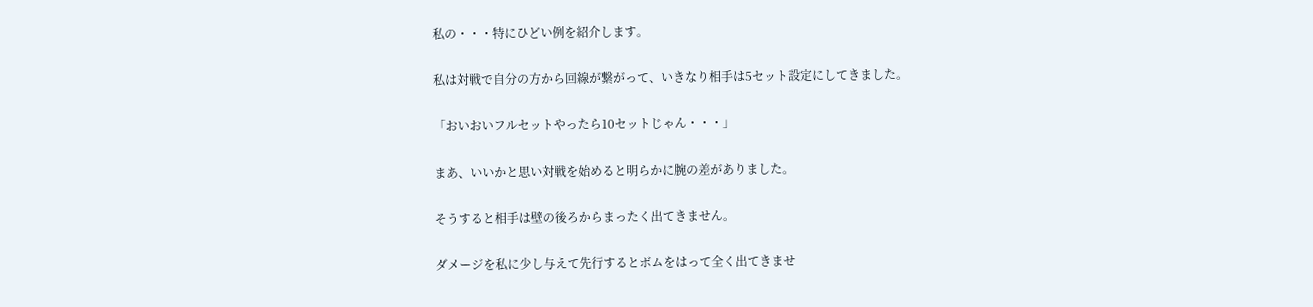私の・・・特にひどい例を紹介します。

私は対戦で自分の方から回線が繋がって、いきなり相手は5セット設定にしてきました。

「おいおいフルセットやったら10セットじゃん・・・」

まあ、いいかと思い対戦を始めると明らかに腕の差がありました。

そうすると相手は壁の後ろからまったく出てきません。

ダメージを私に少し与えて先行するとボムをはって全く出てきませ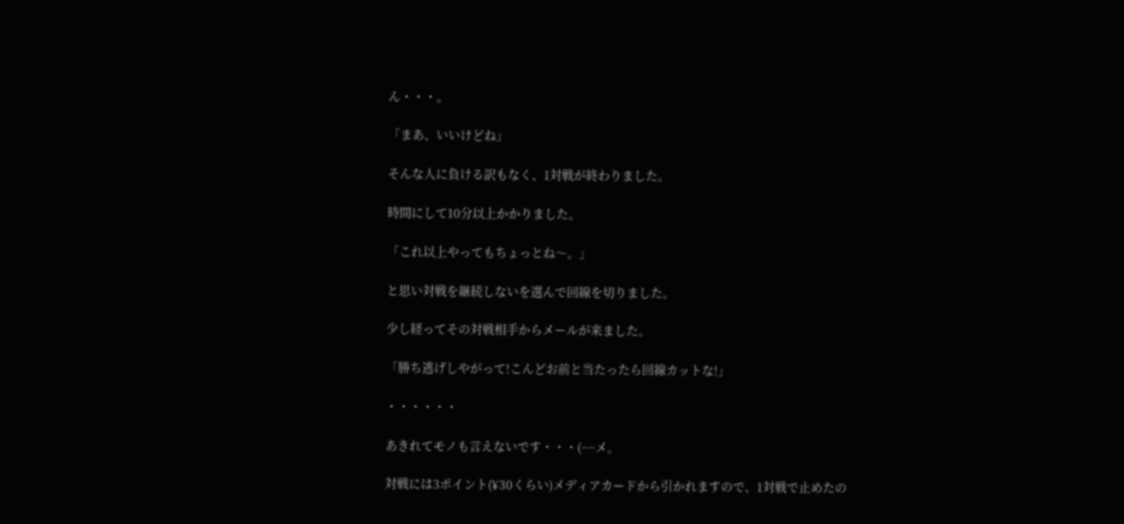ん・・・。

「まあ、いいけどね」

そんな人に負ける訳もなく、1対戦が終わりました。

時間にして10分以上かかりました。

「これ以上やってもちょっとね〜。」

と思い対戦を継続しないを選んで回線を切りました。

少し経ってその対戦相手からメールが来ました。

「勝ち逃げしやがって!こんどお前と当たったら回線カットな!」

・・・・・・

あきれてモノも言えないです・・・(−−メ。

対戦には3ポイント(¥30くらい)メディアカードから引かれますので、1対戦で止めたの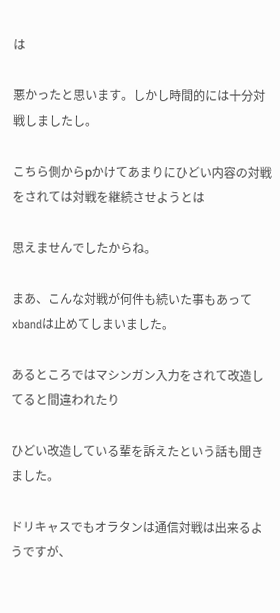は

悪かったと思います。しかし時間的には十分対戦しましたし。

こちら側からрかけてあまりにひどい内容の対戦をされては対戦を継続させようとは

思えませんでしたからね。

まあ、こんな対戦が何件も続いた事もあってxbandは止めてしまいました。

あるところではマシンガン入力をされて改造してると間違われたり

ひどい改造している輩を訴えたという話も聞きました。

ドリキャスでもオラタンは通信対戦は出来るようですが、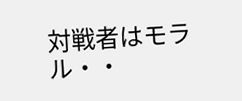対戦者はモラル・・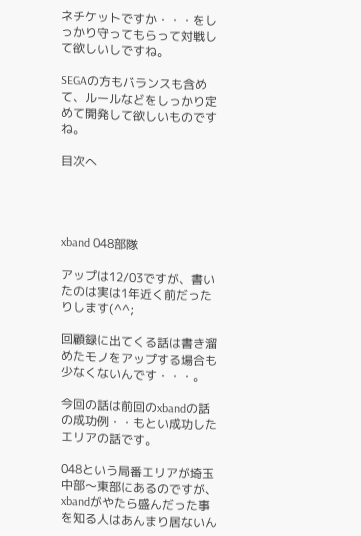ネチケットですか・・・をしっかり守ってもらって対戦して欲しいしですね。

SEGAの方もバランスも含めて、ルールなどをしっかり定めて開発して欲しいものですね。

目次へ




xband 048部隊

アップは12/03ですが、書いたのは実は1年近く前だったりします(^^;

回顧録に出てくる話は書き溜めたモノをアップする場合も少なくないんです・・・。

今回の話は前回のxbandの話の成功例・・もとい成功したエリアの話です。

048という局番エリアが埼玉中部〜東部にあるのですが、xbandがやたら盛んだった事を知る人はあんまり居ないん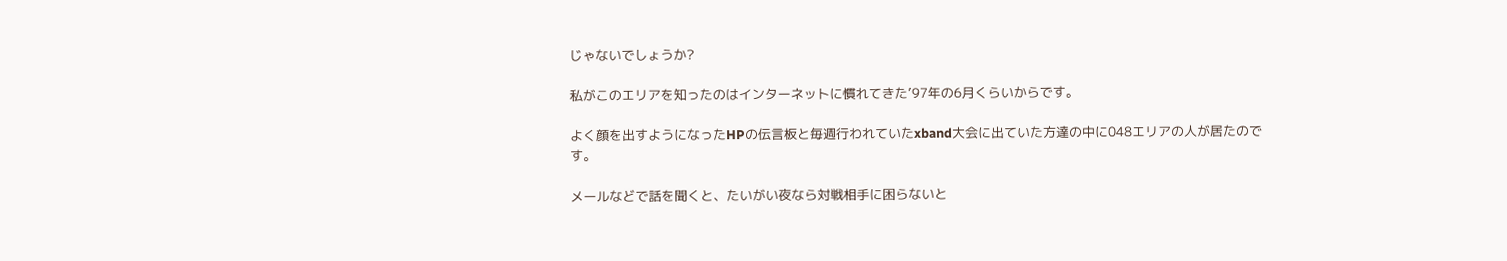じゃないでしょうか?

私がこのエリアを知ったのはインターネットに慣れてきた’97年の6月くらいからです。

よく顔を出すようになったHPの伝言板と毎週行われていたxband大会に出ていた方達の中に048エリアの人が居たのです。

メールなどで話を聞くと、たいがい夜なら対戦相手に困らないと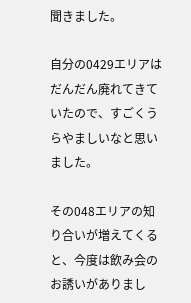聞きました。

自分の0429エリアはだんだん廃れてきていたので、すごくうらやましいなと思いました。

その048エリアの知り合いが増えてくると、今度は飲み会のお誘いがありまし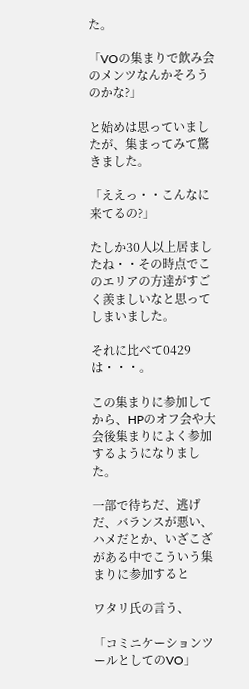た。

「VOの集まりで飲み会のメンツなんかそろうのかな?」

と始めは思っていましたが、集まってみて驚きました。

「ええっ・・こんなに来てるの?」

たしか30人以上居ましたね・・その時点でこのエリアの方達がすごく羨ましいなと思ってしまいました。

それに比べて0429は・・・。

この集まりに参加してから、HPのオフ会や大会後集まりによく参加するようになりました。

一部で待ちだ、逃げだ、バランスが悪い、ハメだとか、いざこざがある中でこういう集まりに参加すると

ワタリ氏の言う、

「コミニケーションツールとしてのVO」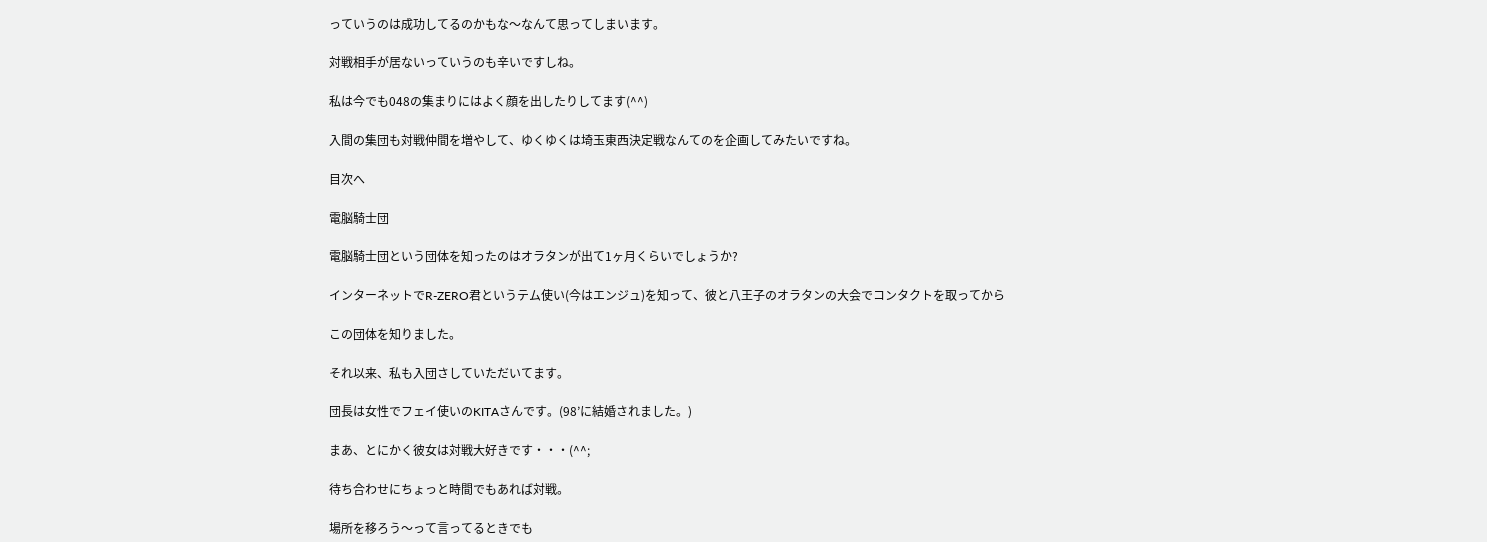っていうのは成功してるのかもな〜なんて思ってしまいます。

対戦相手が居ないっていうのも辛いですしね。

私は今でも048の集まりにはよく顔を出したりしてます(^^)

入間の集団も対戦仲間を増やして、ゆくゆくは埼玉東西決定戦なんてのを企画してみたいですね。

目次へ

電脳騎士団

電脳騎士団という団体を知ったのはオラタンが出て1ヶ月くらいでしょうか?

インターネットでR-ZERO君というテム使い(今はエンジュ)を知って、彼と八王子のオラタンの大会でコンタクトを取ってから

この団体を知りました。

それ以来、私も入団さしていただいてます。

団長は女性でフェイ使いのKITAさんです。(98’に結婚されました。)

まあ、とにかく彼女は対戦大好きです・・・(^^;

待ち合わせにちょっと時間でもあれば対戦。

場所を移ろう〜って言ってるときでも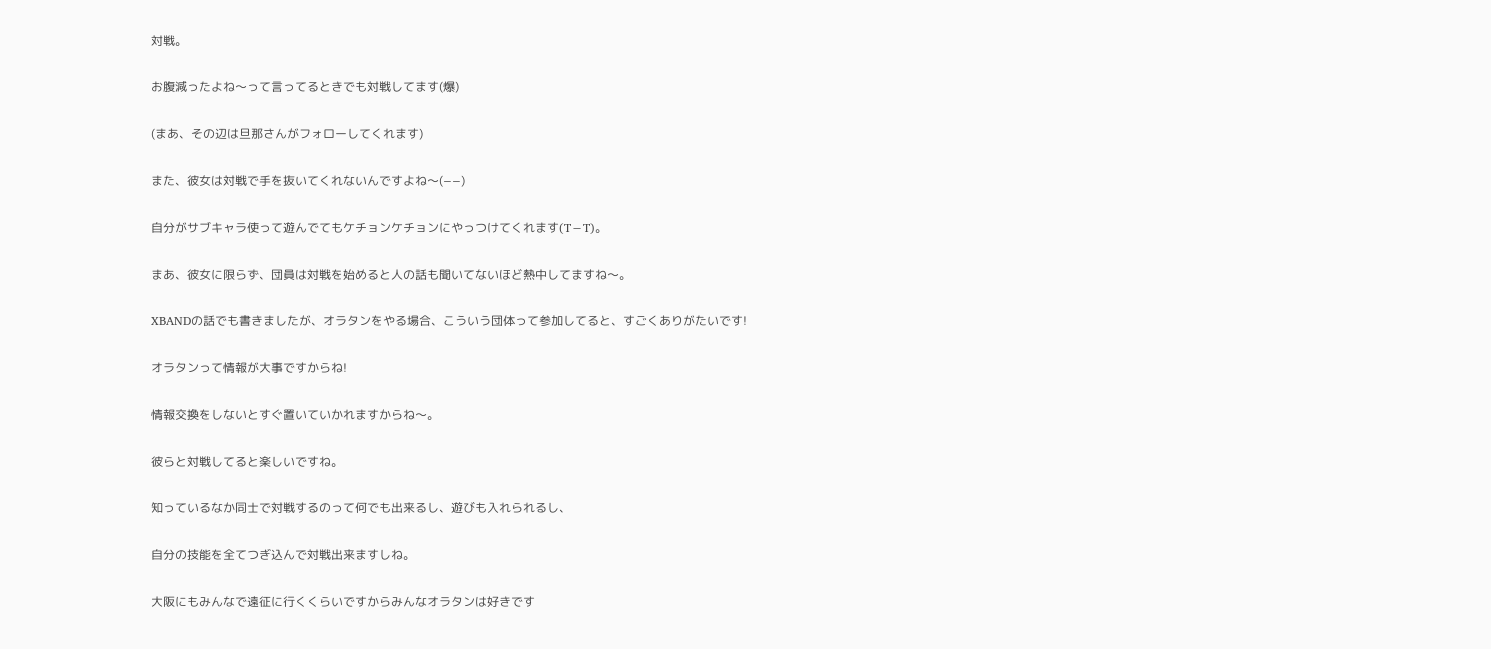対戦。

お腹減ったよね〜って言ってるときでも対戦してます(爆)

(まあ、その辺は旦那さんがフォローしてくれます)

また、彼女は対戦で手を抜いてくれないんですよね〜(−−)

自分がサブキャラ使って遊んでてもケチョンケチョンにやっつけてくれます(T−T)。

まあ、彼女に限らず、団員は対戦を始めると人の話も聞いてないほど熱中してますね〜。

XBANDの話でも書きましたが、オラタンをやる場合、こういう団体って参加してると、すごくありがたいです!

オラタンって情報が大事ですからね!

情報交換をしないとすぐ置いていかれますからね〜。

彼らと対戦してると楽しいですね。

知っているなか同士で対戦するのって何でも出来るし、遊びも入れられるし、

自分の技能を全てつぎ込んで対戦出来ますしね。

大阪にもみんなで遠征に行くくらいですからみんなオラタンは好きです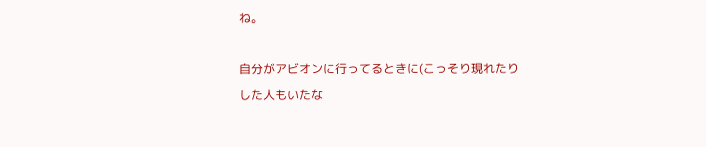ね。

自分がアビオンに行ってるときに(こっそり現れたりした人もいたな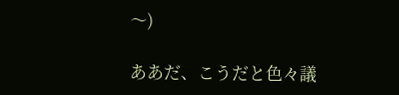〜)

ああだ、こうだと色々議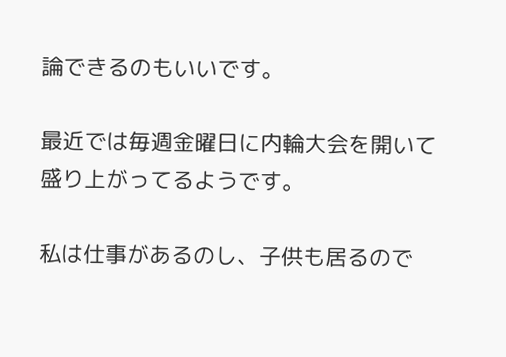論できるのもいいです。

最近では毎週金曜日に内輪大会を開いて盛り上がってるようです。

私は仕事があるのし、子供も居るので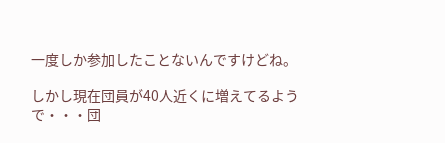一度しか参加したことないんですけどね。

しかし現在団員が40人近くに増えてるようで・・・団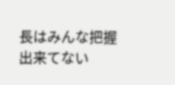長はみんな把握出来てない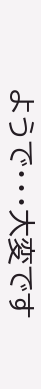ようで・・・大変です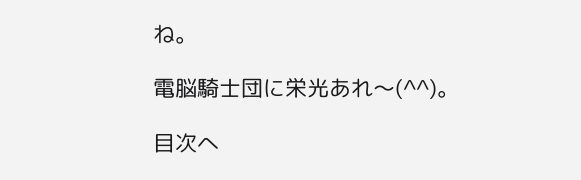ね。

電脳騎士団に栄光あれ〜(^^)。

目次へ